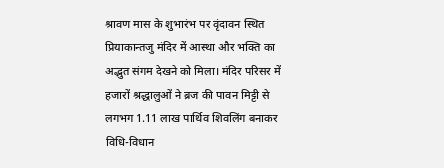श्रावण मास के शुभारंभ पर वृंदावन स्थित प्रियाकान्तजु मंदिर में आस्था और भक्ति का अद्भुत संगम देखने को मिला। मंदिर परिसर में हजारों श्रद्धालुओं ने ब्रज की पावन मिट्टी से लगभग 1.11 लाख पार्थिव शिवलिंग बनाकर विधि-विधान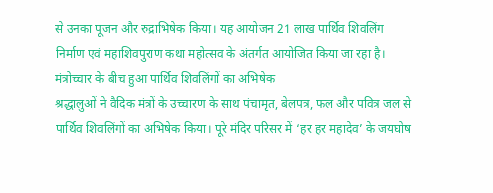से उनका पूजन और रुद्राभिषेक किया। यह आयोजन 21 लाख पार्थिव शिवलिंग निर्माण एवं महाशिवपुराण कथा महोत्सव के अंतर्गत आयोजित किया जा रहा है।
मंत्रोच्चार के बीच हुआ पार्थिव शिवलिंगों का अभिषेक
श्रद्धालुओं ने वैदिक मंत्रों के उच्चारण के साथ पंचामृत, बेलपत्र, फल और पवित्र जल से पार्थिव शिवलिंगों का अभिषेक किया। पूरे मंदिर परिसर में ‘हर हर महादेव’ के जयघोष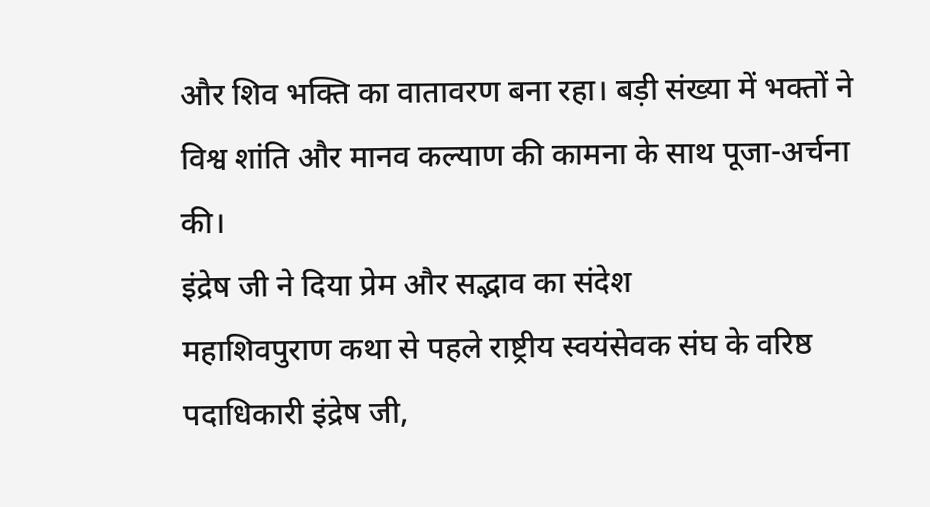और शिव भक्ति का वातावरण बना रहा। बड़ी संख्या में भक्तों ने विश्व शांति और मानव कल्याण की कामना के साथ पूजा-अर्चना की।
इंद्रेष जी ने दिया प्रेम और सद्भाव का संदेश
महाशिवपुराण कथा से पहले राष्ट्रीय स्वयंसेवक संघ के वरिष्ठ पदाधिकारी इंद्रेष जी,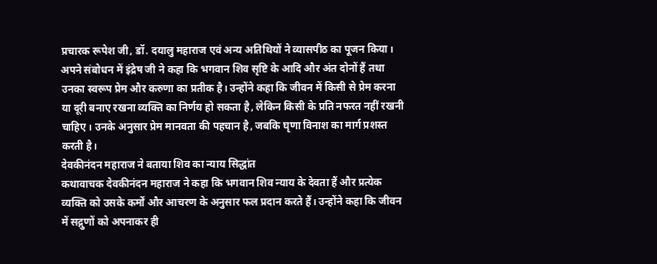प्रचारक रूपेश जी, डॉ. दयालु महाराज एवं अन्य अतिथियों ने व्यासपीठ का पूजन किया। अपने संबोधन में इंद्रेष जी ने कहा कि भगवान शिव सृष्टि के आदि और अंत दोनों हैं तथा उनका स्वरूप प्रेम और करुणा का प्रतीक है। उन्होंने कहा कि जीवन में किसी से प्रेम करना या दूरी बनाए रखना व्यक्ति का निर्णय हो सकता है, लेकिन किसी के प्रति नफरत नहीं रखनी चाहिए। उनके अनुसार प्रेम मानवता की पहचान है, जबकि घृणा विनाश का मार्ग प्रशस्त करती है।
देवकीनंदन महाराज ने बताया शिव का न्याय सिद्धांत
कथावाचक देवकीनंदन महाराज ने कहा कि भगवान शिव न्याय के देवता हैं और प्रत्येक व्यक्ति को उसके कर्मों और आचरण के अनुसार फल प्रदान करते हैं। उन्होंने कहा कि जीवन में सद्गुणों को अपनाकर ही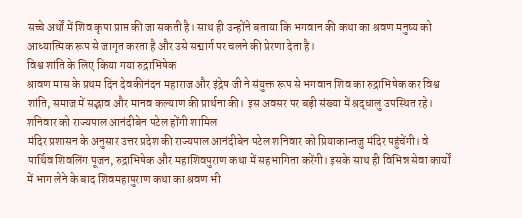सच्चे अर्थों में शिव कृपा प्राप्त की जा सकती है। साथ ही उन्होंने बताया कि भगवान की कथा का श्रवण मनुष्य को आध्यात्मिक रूप से जागृत करता है और उसे सद्मार्ग पर चलने की प्रेरणा देता है।
विश्व शांति के लिए किया गया रुद्राभिषेक
श्रावण मास के प्रथम दिन देवकीनंदन महाराज और इंद्रेष जी ने संयुक्त रूप से भगवान शिव का रुद्राभिषेक कर विश्व शांति, समाज में सद्भाव और मानव कल्याण की प्रार्थना की। इस अवसर पर बड़ी संख्या में श्रद्धालु उपस्थित रहे।
शनिवार को राज्यपाल आनंदीबेन पटेल होंगी शामिल
मंदिर प्रशासन के अनुसार उत्तर प्रदेश की राज्यपाल आनंदीबेन पटेल शनिवार को प्रियाकान्तजु मंदिर पहुंचेंगी। वे पार्थिव शिवलिंग पूजन, रुद्राभिषेक और महाशिवपुराण कथा में सहभागिता करेंगी। इसके साथ ही विभिन्न सेवा कार्यों में भाग लेने के बाद शिवमहापुराण कथा का श्रवण भी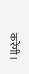करेंगी।